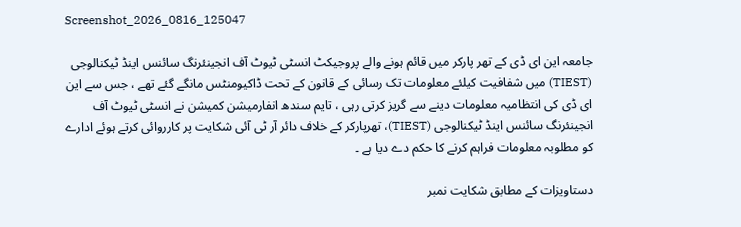Screenshot_2026_0816_125047

جامعہ این ای ڈی کے تھر پارکر میں قائم ہونے والے پروجیکٹ انسٹی ٹیوٹ آف انجینئرنگ سائنس اینڈ ٹیکنالوجی (TIEST) میں شفافیت کیلئے معلومات تک رسائی کے قانون کے تحت ڈاکیومنٹس مانگے گئے تھے ، جس سے این ای ڈی کی انتظامیہ معلومات دینے سے گریز کرتی رہی ، تایم سندھ انفارمیشن کمیشن نے انسٹی ٹیوٹ آف انجینئرنگ سائنس اینڈ ٹیکنالوجی (TIEST)، تھرپارکر کے خلاف دائر آر ٹی آئی شکایت پر کارروائی کرتے ہوئے ادارے کو مطلوبہ معلومات فراہم کرنے کا حکم دے دیا ہے ۔

دستاویزات کے مطابق شکایت نمبر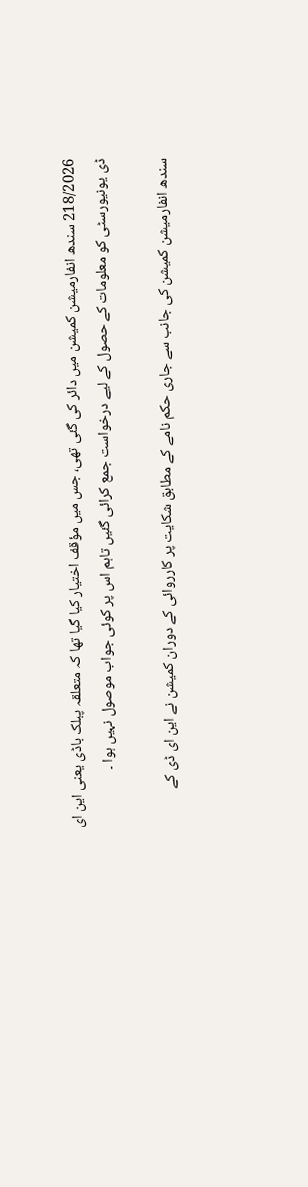218/2026 سندھ انفارمیشن کمیشن میں دائر کی گئی تھی، جس میں مؤقف اختیار کیا گیا تھا کہ متعلقہ پبلک باڈی یعنی این ای ڈی یونیورسٹی کو معلومات کے حصول کے لیے درخواست جمع کرائی گئیں تاہم اس پر کوئی جواب موصول نہیں ہوا ۔

سندھ انفارمیشن کمیشن کی جانب سے جاری حکم نامے کے مطابق شکایت پر کارروائی کے دوران کمیشن نے این ای ڈی کے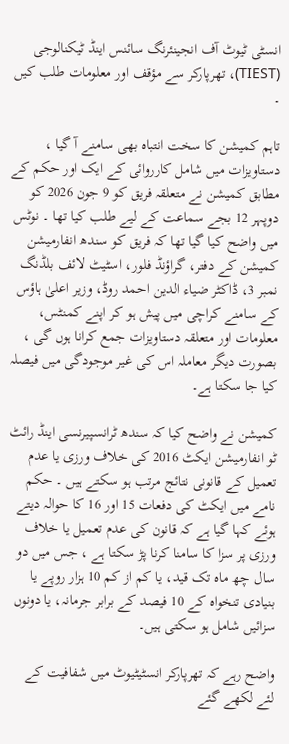انسٹی ٹیوٹ آف انجینئرنگ سائنس اینڈ ٹیکنالوجی (TIEST)، تھرپارکر سے مؤقف اور معلومات طلب کیں ۔

تاہم کمیشن کا سخت انتباہ بھی سامنے آ گیا ، دستاویزات میں شامل کارروائی کے ایک اور حکم کے مطابق کمیشن نے متعلقہ فریق کو 9 جون 2026 کو دوپہر 12 بجے سماعت کے لیے طلب کیا تھا ۔ نوٹس میں واضح کیا گیا تھا کہ فریق کو سندھ انفارمیشن کمیشن کے دفتر، گراؤنڈ فلور، اسٹیٹ لائف بلڈنگ نمبر 3، ڈاکٹر ضیاء الدین احمد روڈ، وزیر اعلیٰ ہاؤس کے سامنے کراچی میں پیش ہو کر اپنے کمنٹس، معلومات اور متعلقہ دستاویزات جمع کرانا ہوں گی ، بصورت دیگر معاملہ اس کی غیر موجودگی میں فیصلہ کیا جا سکتا ہے۔

کمیشن نے واضح کیا کہ سندھ ٹرانسپیرنسی اینڈ رائٹ ٹو انفارمیشن ایکٹ 2016 کی خلاف ورزی یا عدم تعمیل کے قانونی نتائج مرتب ہو سکتے ہیں ۔ حکم نامے میں ایکٹ کی دفعات 15 اور 16 کا حوالہ دیتے ہوئے کہا گیا ہے کہ قانون کی عدم تعمیل یا خلاف ورزی پر سزا کا سامنا کرنا پڑ سکتا ہے ، جس میں دو سال چھ ماہ تک قید، یا کم از کم 10 ہزار روپے یا بنیادی تنخواہ کے 10 فیصد کے برابر جرمانہ، یا دونوں سزائیں شامل ہو سکتی ہیں۔

واضح رہے کہ تھرپارکر انسٹیٹیوٹ میں شفافیت کے لئے لکھے گئے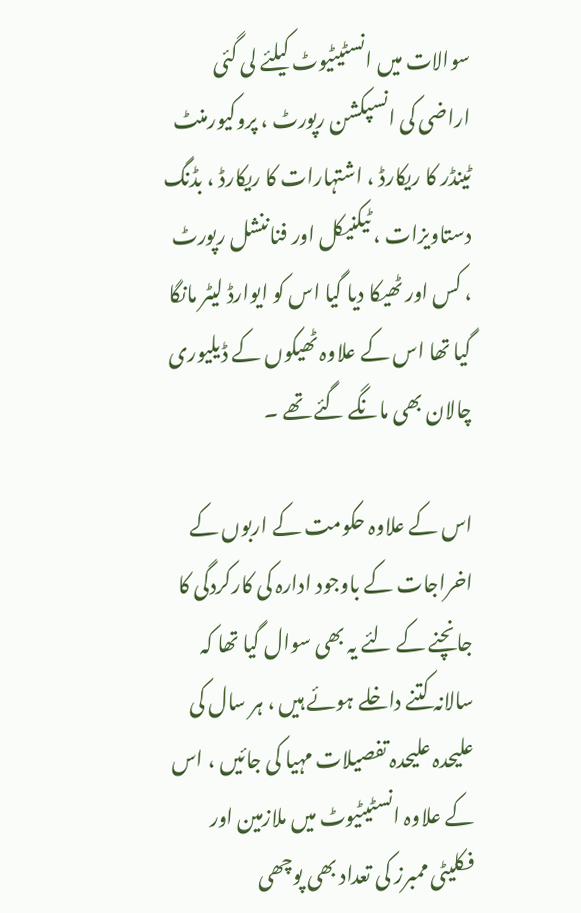سوالات میں انسٹیٹیوٹ کیلئے لی گئی اراضی کی انسپکشن رپورٹ ، پروکیورمنٹ ٹینڈر کا ریکارڈ ، اشتہارات کا ریکارڈ ، بڈنگ دستاویزات ، ٹیکنیکل اور فناننشل رپورٹ ، کس اور ٹھیکا دیا گیا اس کو ایوارڈ لیٹر مانگا گیا تھا اس کے علاوہ ٹھیکوں کے ڈیلیوری چالان بھی مانگے گئے تھے ۔

اس کے علاوہ حکومت کے اربوں کے اخراجات کے باوجود ادارہ کی کارکردگی کا جانچنے کے لئے یہ بھی سوال گیا تھا کہ سالانہ کتنے داخلے ہوئے ہیں ، ہر سال کی علیحدہ علیحدہ تفصیلات مہیا کی جائیں ، اس کے علاوہ انسٹیٹیوٹ میں ملازمین اور فکلیٹی ممبرز کی تعداد بھی پوچھی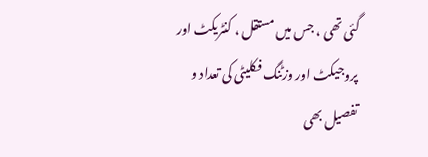گئی تھی ، جس میں مستقل ، کنٹریکٹ اور پروجیکٹ اور وزٹنگ فکلیٹی کی تعداد و تفصیل بھی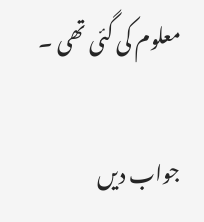معلوم کی گئی تھی ۔

جواب دیں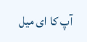آپ کا ای میل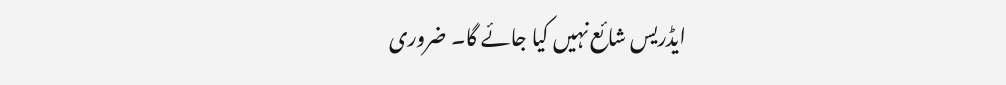ایڈریس شائع نہیں کیا جائے گا۔ ضروری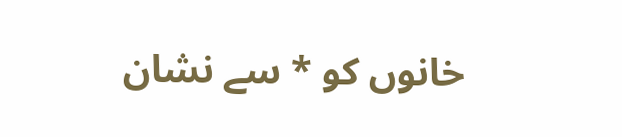خانوں کو * سے نشان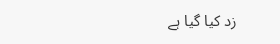زد کیا گیا ہے